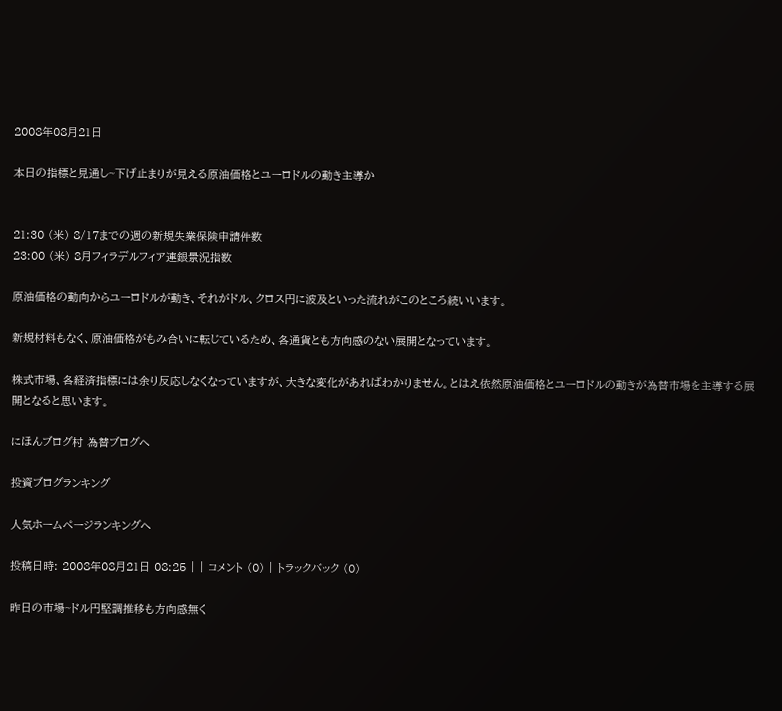2008年08月21日

本日の指標と見通し~下げ止まりが見える原油価格とユーロドルの動き主導か


21:30 (米) 8/17までの週の新規失業保険申請件数
23:00 (米) 8月フィラデルフィア連銀景況指数

原油価格の動向からユーロドルが動き、それがドル、クロス円に波及といった流れがこのところ続いいます。

新規材料もなく、原油価格がもみ合いに転じているため、各通貨とも方向感のない展開となっています。

株式市場、各経済指標には余り反応しなくなっていますが、大きな変化があればわかりません。とはえ依然原油価格とユーロドルの動きが為替市場を主導する展開となると思います。

にほんブログ村 為替ブログへ

投資ブログランキング

人気ホームページランキングへ

投稿日時: 2008年08月21日 08:25 | | コメント (0) | トラックバック (0)

昨日の市場~ドル円堅調推移も方向感無く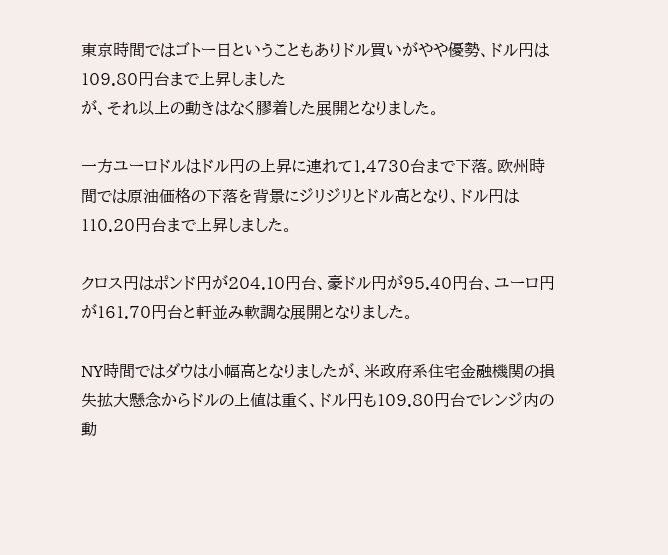東京時間ではゴトー日ということもありドル買いがやや優勢、ドル円は109.80円台まで上昇しました
が、それ以上の動きはなく膠着した展開となりました。

一方ユーロドルはドル円の上昇に連れて1.4730台まで下落。欧州時間では原油価格の下落を背景にジリジリとドル高となり、ドル円は110.20円台まで上昇しました。

クロス円はポンド円が204.10円台、豪ドル円が95.40円台、ユーロ円が161.70円台と軒並み軟調な展開となりました。

NY時間ではダウは小幅高となりましたが、米政府系住宅金融機関の損失拡大懸念からドルの上値は重く、ドル円も109.80円台でレンジ内の動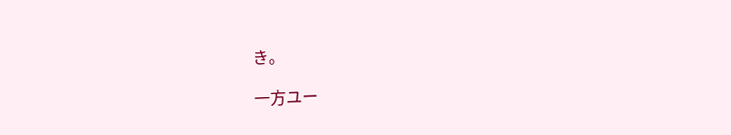き。

一方ユー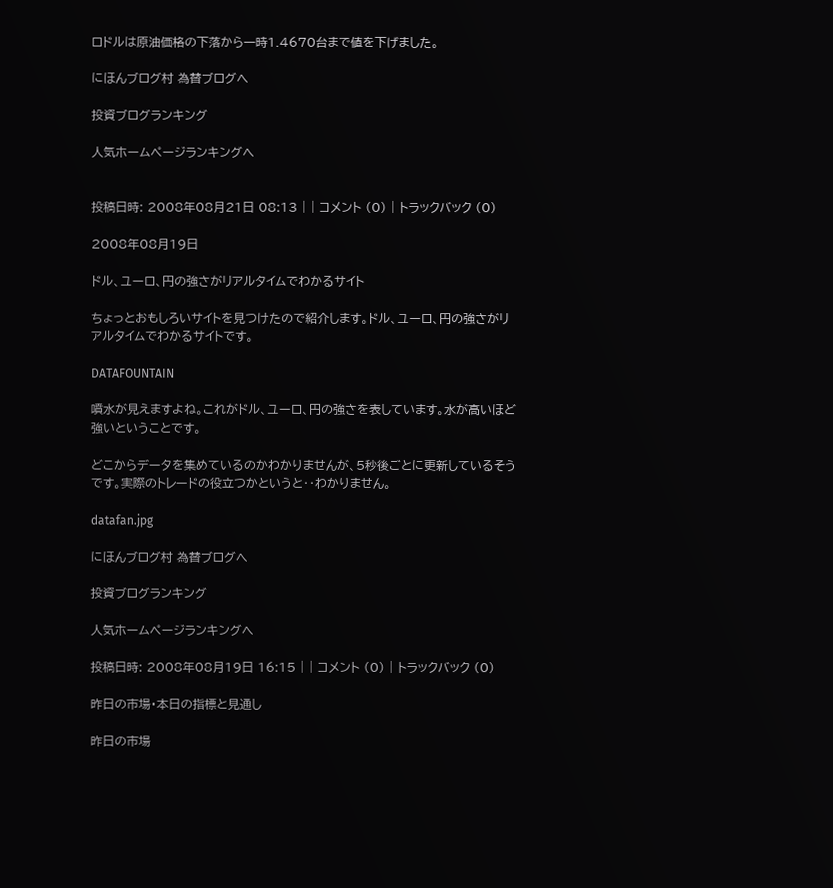ロドルは原油価格の下落から一時1.4670台まで値を下げました。

にほんブログ村 為替ブログへ

投資ブログランキング

人気ホームページランキングへ


投稿日時: 2008年08月21日 08:13 | | コメント (0) | トラックバック (0)

2008年08月19日

ドル、ユーロ、円の強さがリアルタイムでわかるサイト

ちょっとおもしろいサイトを見つけたので紹介します。ドル、ユーロ、円の強さがリアルタイムでわかるサイトです。

DATAFOUNTAIN

噴水が見えますよね。これがドル、ユーロ、円の強さを表しています。水が高いほど強いということです。

どこからデータを集めているのかわかりませんが、5秒後ごとに更新しているそうです。実際のトレードの役立つかというと‥わかりません。

datafan.jpg

にほんブログ村 為替ブログへ

投資ブログランキング

人気ホームページランキングへ

投稿日時: 2008年08月19日 16:15 | | コメント (0) | トラックバック (0)

昨日の市場・本日の指標と見通し

昨日の市場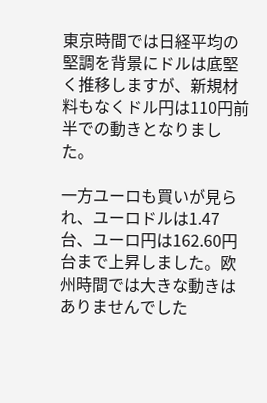東京時間では日経平均の堅調を背景にドルは底堅く推移しますが、新規材料もなくドル円は110円前半での動きとなりました。

一方ユーロも買いが見られ、ユーロドルは1.47台、ユーロ円は162.60円台まで上昇しました。欧州時間では大きな動きはありませんでした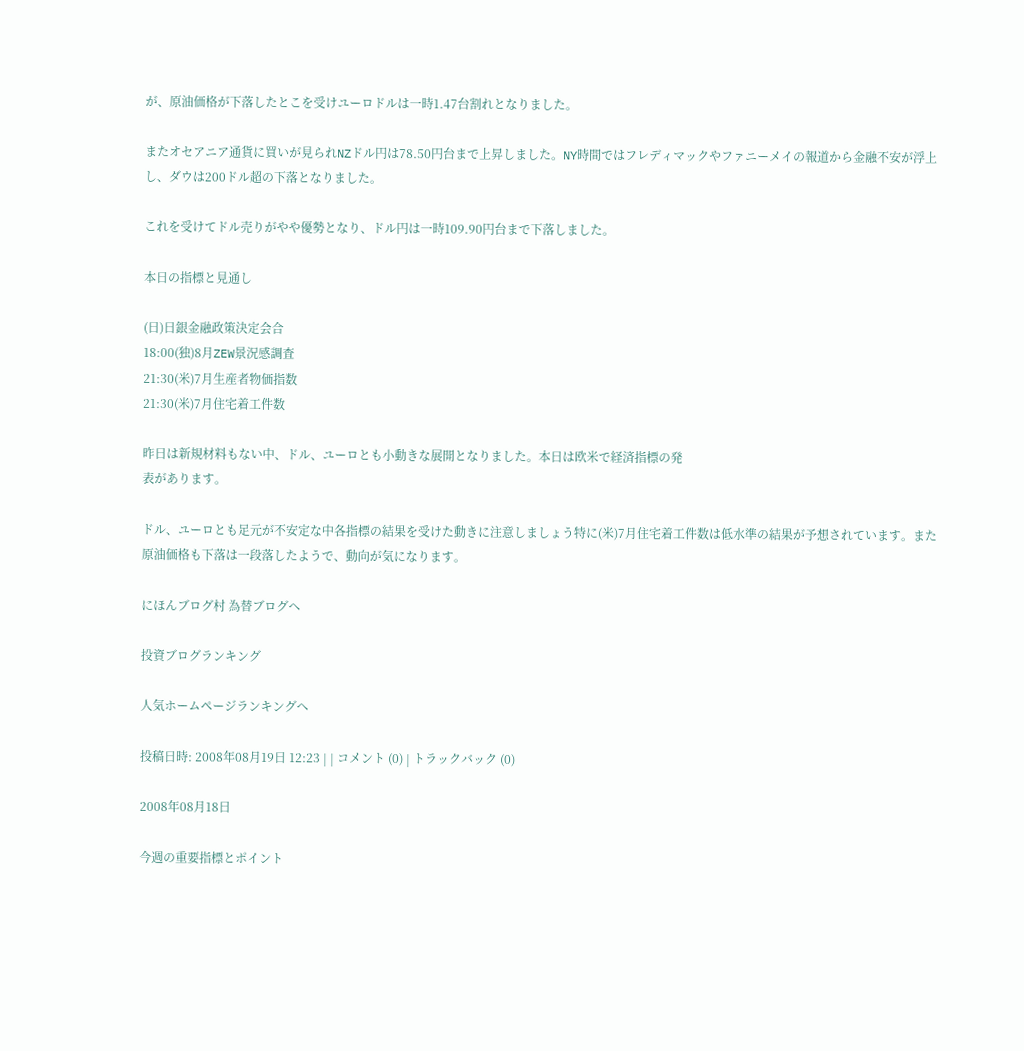が、原油価格が下落したとこを受けユーロドルは一時1.47台割れとなりました。

またオセアニア通貨に買いが見られNZドル円は78.50円台まで上昇しました。NY時間ではフレディマックやファニーメイの報道から金融不安が浮上し、ダウは200ドル超の下落となりました。

これを受けてドル売りがやや優勢となり、ドル円は一時109.90円台まで下落しました。

本日の指標と見通し

(日)日銀金融政策決定会合
18:00(独)8月ZEW景況感調査
21:30(米)7月生産者物価指数
21:30(米)7月住宅着工件数

昨日は新規材料もない中、ドル、ユーロとも小動きな展開となりました。本日は欧米で経済指標の発
表があります。

ドル、ユーロとも足元が不安定な中各指標の結果を受けた動きに注意しましょう特に(米)7月住宅着工件数は低水準の結果が予想されています。また原油価格も下落は一段落したようで、動向が気になります。

にほんブログ村 為替ブログへ

投資ブログランキング

人気ホームページランキングへ

投稿日時: 2008年08月19日 12:23 | | コメント (0) | トラックバック (0)

2008年08月18日

今週の重要指標とポイント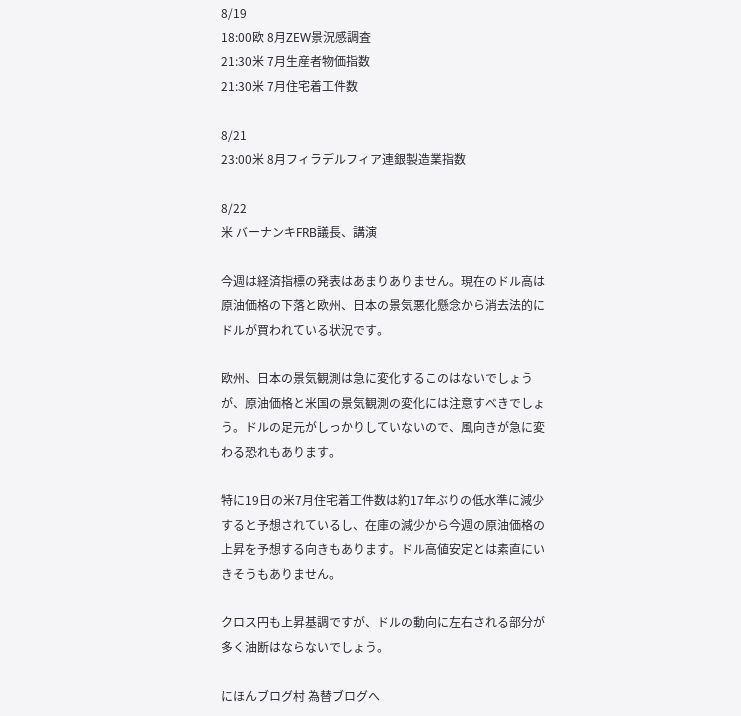8/19
18:00欧 8月ZEW景況感調査
21:30米 7月生産者物価指数
21:30米 7月住宅着工件数

8/21
23:00米 8月フィラデルフィア連銀製造業指数

8/22
米 バーナンキFRB議長、講演

今週は経済指標の発表はあまりありません。現在のドル高は原油価格の下落と欧州、日本の景気悪化懸念から消去法的にドルが買われている状況です。

欧州、日本の景気観測は急に変化するこのはないでしょうが、原油価格と米国の景気観測の変化には注意すべきでしょう。ドルの足元がしっかりしていないので、風向きが急に変わる恐れもあります。

特に19日の米7月住宅着工件数は約17年ぶりの低水準に減少すると予想されているし、在庫の減少から今週の原油価格の上昇を予想する向きもあります。ドル高値安定とは素直にいきそうもありません。

クロス円も上昇基調ですが、ドルの動向に左右される部分が多く油断はならないでしょう。

にほんブログ村 為替ブログへ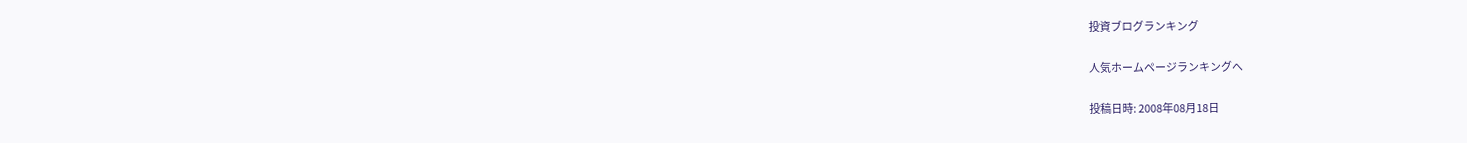投資ブログランキング

人気ホームページランキングへ

投稿日時: 2008年08月18日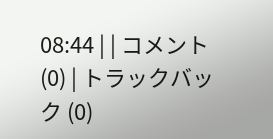08:44 | | コメント (0) | トラックバック (0)